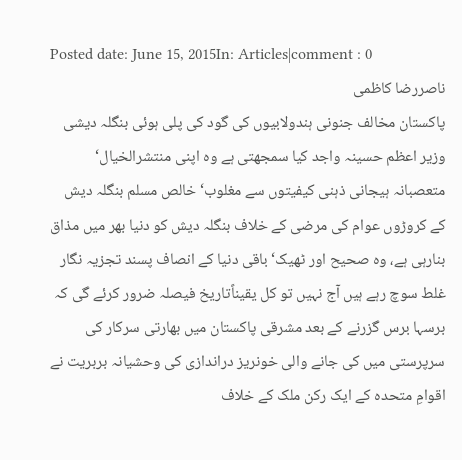Posted date: June 15, 2015In: Articles|comment : 0
ناصررضا کاظمی
پاکستان مخالف جنونی ہندولابیوں کی گود کی پلی ہوئی بنگلہ دیشی وزیر اعظم حسینہ واجد کیا سمجھتی ہے وہ اپنی منتشرالخیال‘ متعصبانہ ہیجانی ذہنی کیفیتوں سے مغلوب‘ خالص مسلم بنگلہ دیش کے کروڑوں عوام کی مرضی کے خلاف بنگلہ دیش کو دنیا بھر میں مذاق بنارہی ہے، وہ صحیح اور ٹھیک‘ باقی دنیا کے انصاف پسند تجزیہ نگار غلط سوچ رہے ہیں آج نہیں تو کل یقیناًتاریخ فیصلہ ضرور کرئے گی کہ برسہا برس گزرنے کے بعد مشرقی پاکستان میں بھارتی سرکار کی سرپرستی میں کی جانے والی خونریز دراندازی کی وحشیانہ بربریت نے اقوامِ متحدہ کے ایک رکن ملک کے خلاف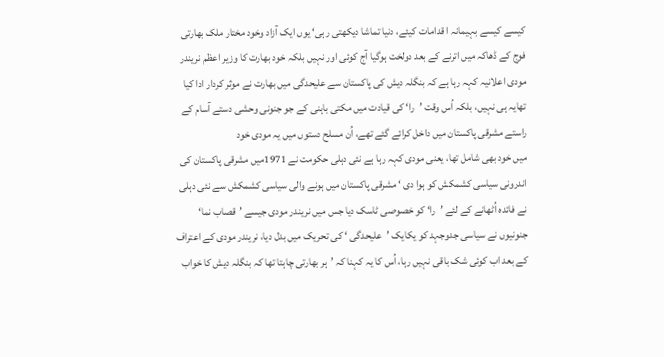کیسے کیسے بہیمانہ ا قدامات کیئے، دنیا تماشا دیکھتی رہی‘ یوں ایک آزاد وخود مختار ملک بھارتی فوج کے ڈھاکہ میں اترنے کے بعد دولخت ہوگیا آج کوئی اور نہیں بلکہ خود بھارت کا وزیر اعظم نریندر مودی اعلانیہ کہہ رہا ہے کہ بنگلہ دیش کی پاکستان سے علیحدگی میں بھارت نے موثر کردار ادا کیا تھایہ ہی نہیں، بلکہ اُس وقت ’را‘ کی قیادت میں مکتی باہنی کے جو جنونی وحشی دستے آسام کے راستے مشرقی پاکستان میں داخل کرائے گئے تھے، اُن مسلح دستوں میں یہ مودی خود
میں خود بھی شامل تھا، یعنی مودی کہہ رہا ہے نئی دہلی حکومت نے 1971میں مشرقی پاکستان کی اندرونی سیاسی کشمکش کو ہوا دی ‘ مشرقی پاکستان میں ہونے والی سیاسی کشمکش سے نئی دہلی نے فائدہ اُٹھانے کے لئے ’را‘ کو خصوصی ٹاسک دیا جس میں نریندر مودی جیسے ’قصاب نما‘ جنونیوں نے سیاسی جدوجہد کو یکایک ’علیحدگی ‘ کی تحریک میں بدل دیا، نریندر مودی کے اعتراف کے بعد اب کوئی شک باقی نہیں رہا، اُس کا یہ کہنا کہ ’ہر بھارتی چاہتا تھا کہ بنگلہ دیش کا خواب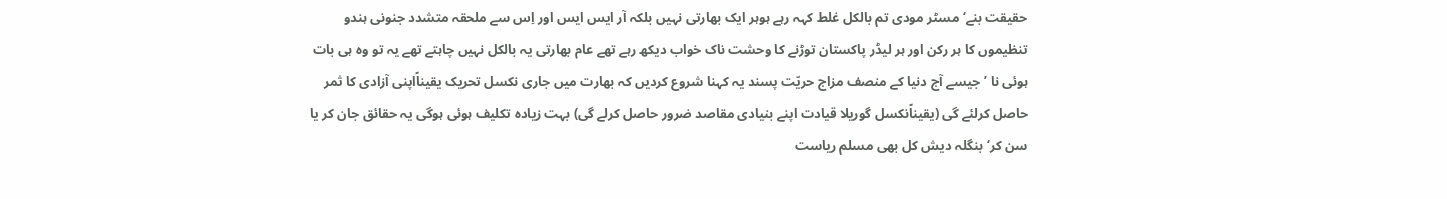حقیقت بنے‘ مسٹر مودی تم بالکل غلط کہہ رہے ہوہر ایک بھارتی نہیں بلکہ آر ایس ایس اور اِس سے ملحقہ متشدد جنونی ہندو تنظیموں کا ہر رکن اور ہر لیڈر پاکستان توڑنے کا وحشت ناک خواب دیکھ رہے تھے عام بھارتی یہ بالکل نہیں چاہتے تھے یہ تو وہ ہی بات ہوئی نا ’جیسے آج دنیا کے منصف مزاج حریّت پسند یہ کہنا شروع کردیں کہ بھارت میں جاری نکسل تحریک یقیناًاپنی آزادی کا ثمر حاصل کرلئے گی (یقیناًنکسل گوریلا قیادت اپنے بنیادی مقاصد ضرور حاصل کرلے گی) بہت زیادہ تکلیف ہوئی ہوگی یہ حقائق جان کر یا سن کر‘بنگلہ دیش کل بھی مسلم ریاست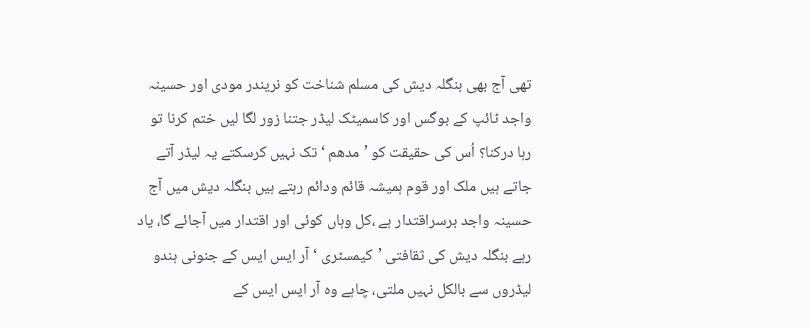تھی آج بھی بنگلہ دیش کی مسلم شناخت کو نریندر مودی اور حسینہ واجد ٹائپ کے بوگس اور کاسمیٹک لیڈر جتنا زور لگا لیں ختم کرنا تو رہا درکنا؟ اُس کی حقیقت کو ’مدھم ‘ تک نہیں کرسکتے یہ لیڈر آتے جاتے ہیں ملک اور قوم ہمیشہ قائم ودائم رہتے ہیں بنگلہ دیش میں آج حسینہ واجد برسراقتدار ہے ،کل وہاں کوئی اور اقتدار میں آجائے گا، یاد رہے بنگلہ دیش کی ثقافتی ’کیمسٹری ‘آر ایس ایس کے جنونی ہندو لیڈروں سے بالکل نہیں ملتی، چاہے وہ آر ایس ایس کے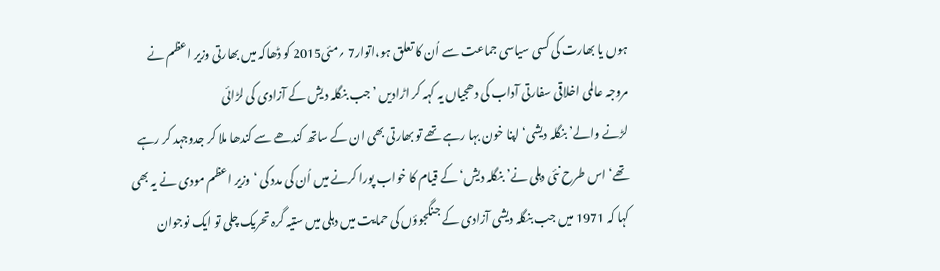ہوں یا بھارت کی کسی سیاسی جماعت سے اُن کا تعلق ہو،اتوار7 ؍مئی2015 کو ڈھاکہ میں بھارتی وزیر اعظم نے مروجہ عالمی اخلاقی سفارتی آداب کی دھجیاں یہ کہہ کر اڑادیں ’جب بنگلہ دیش کے آزادی کی لڑائی
لڑنے والے’ بنگلہ دیشی‘ اپنا خون بہا رہے تھے تو بھارتی بھی ان کے ساتھ کندھے سے کندھا ملا کر جدوجہد کر رہے تھے‘ اس طرح نئی دہلی نے’ بنگلہ دیش‘ کے قیام کا خواب پورا کرنے میں اُن کی مدد کی ‘وزیر اعظم مودی نے یہ بھی کہا کہ 1971 میں جب بنگلہ دیشی آزادی کے جنگجوؤں کی حمایت میں دہلی میں ستیہ گرہ تحریک چلی تو ایک نوجوان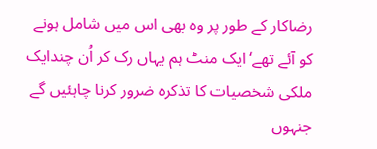رضاکار کے طور پر وہ بھی اس میں شامل ہونے کو آئے تھے‘ایک منٹ ہم یہاں رک کر اُن چندایک ملکی شخصیات کا تذکرہ ضرور کرنا چاہئیں گے جنہوں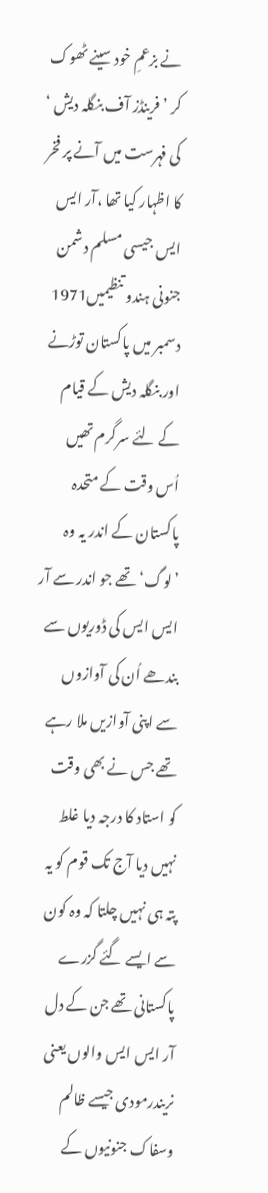نے بزعمِ خود سینے ٹھوک کر ’فرینڈز آف بنگلہ دیش ‘ کی فہرست میں آنے پر فخر کا اظہار کیا تھا ،آر ایس ایس جیسی مسلم دشمن جنونی ہندو تنظیمیں1971 دسمبر میں پاکستان توڑنے اور بنگلہ دیش کے قیام کے لئے سرگرم تھیں اُس وقت کے متحدہ پاکستان کے اندر یہ وہ ’لوگ‘ تھے جو اندر سے آر ایس ایس کی ڈوریوں سے بندھے اُن کی آوازوں سے اپنی آوازیں ملا رہے تھے جس نے بھی وقت کو استاد کا درجہ دیا غلط نہیں دیا آج تک قوم کو یہ پتہ ہی نہیں چلتا کہ وہ کون سے ایسے گئے گزرے پاکستانی تھے جن کے دل آر ایس ایس والوں یعنی نریندرمودی جیسے ظالم وسفاک جنونیوں کے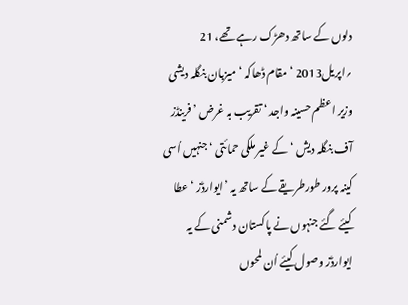دلوں کے ساتھ دھڑک رہے تھے، 21 ؍اپریل2013 ‘مقام ڈھاکہ ‘ میزبان بنگلہ دیشی وزیر اعظم حسینہ واجد ‘ تقریب بہ غرض ’فرینڈز آف بنگلہ دیش ‘ کے غیر ملکی حمائتی ‘جنہیں اُسی کینہ پرور طورطریقے کے ساتھ یہ ’ایوارڈز ‘ عطا کیئے گئے جنہوں نے پاکستان دشمنی کے یہ ایوارڈز وصول کیئے اُن لمحوں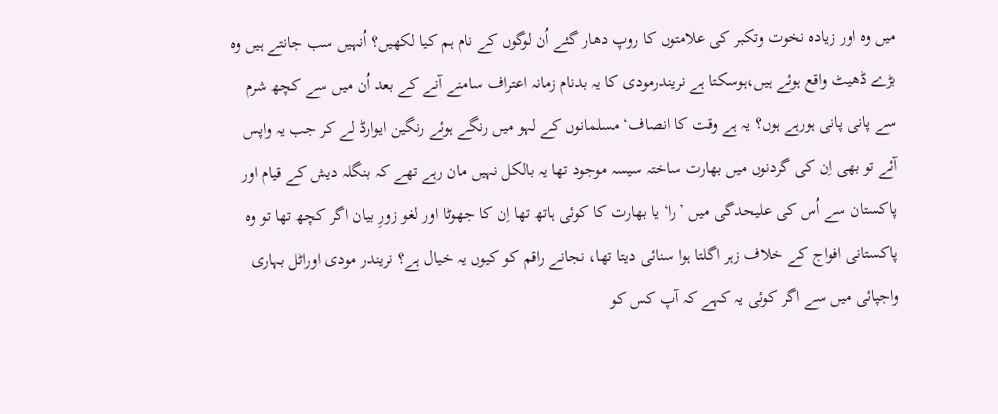میں وہ اور زیادہ نخوت وتکبر کی علامتوں کا روپ دھار گئے اُن لوگوں کے نام ہم کیا لکھیں؟ اُنہیں سب جانتے ہیں وہ بڑے ڈھیٹ واقع ہوئے ہیں،ہوسکتا ہے نریندرمودی کا یہ بدنام زمانہ اعتراف سامنے آنے کے بعد اُن میں سے کچھ شرم سے پانی پانی ہورہے ہوں؟ یہ ہے وقت کا انصاف‘ مسلمانوں کے لہو میں رنگے ہوئے رنگین ایوارڈ لے کر جب یہ واپس آئے تو بھی اِن کی گردنوں میں بھارت ساختہ سیسہ موجود تھا یہ بالکل نہیں مان رہے تھے کہ بنگلہ دیش کے قیام اور پاکستان سے اُس کی علیحدگی میں ’را‘ یا بھارت کا کوئی ہاتھ تھا اِن کا جھوٹا اور لغو زورِ بیان اگر کچھ تھا تو وہ پاکستانی افواج کے خلاف زہر اگلتا ہوا سنائی دیتا تھا، نجانے راقم کو کیوں یہ خیال ہے؟ نریندر مودی اوراٹل بہاری واجپائی میں سے اگر کوئی یہ کہے کہ آپ کس کو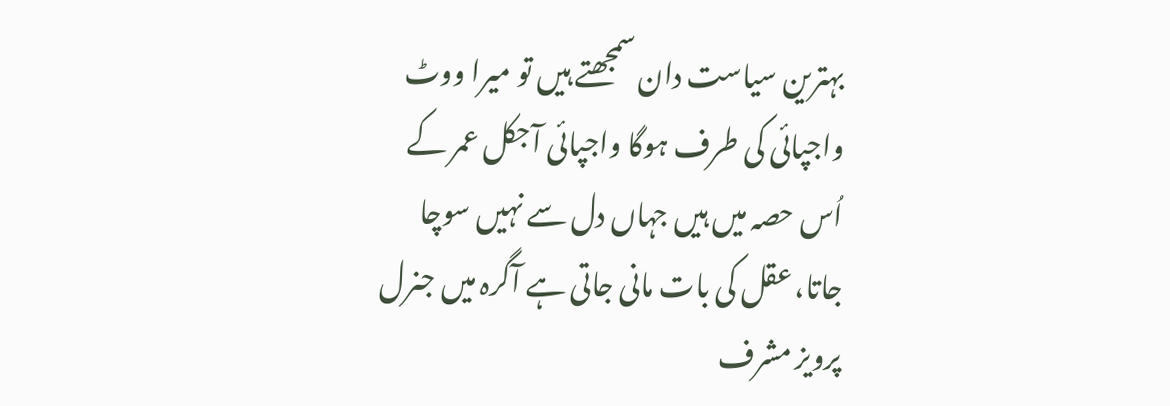بہترین سیاست دان سمجھتے ہیں تو میرا ووٹ واجپائی کی طرف ہوگا واجپائی آجکل عمر کے اُس حصہ میں ہیں جہاں دل سے نہیں سوچا جاتا، عقل کی بات مانی جاتی ہے آگرہ میں جنرل پرویز مشرف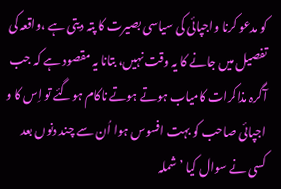کو مدعو کرنا واجپائی کی سیاسی بصیرت کا پتہ دیتی ہے ،واقعہ کی تفصیل میں جانے کا یہ وقت نہیں، بتانا یہ مقصود ہے کہ جب آگرہ مذاکرات کامیاب ہوتے ہوتے ناکام ہوگئے تو اِس کا و اجپائی صاحب کو بہت افسوس ہوا اُن سے چند دنوں بعد کسی نے سوال کیا ’شملہ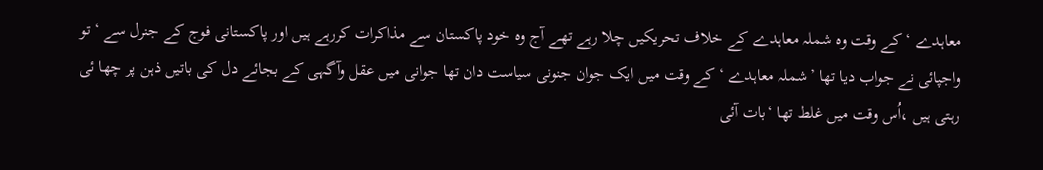معاہدے ‘ کے وقت وہ شملہ معاہدے کے خلاف تحریکیں چلا رہے تھے آج وہ خود پاکستان سے مذاکرات کررہے ہیں اور پاکستانی فوج کے جنرل سے ‘ تو واجپائی نے جواب دیا تھا ’شملہ معاہدے ‘ کے وقت میں ایک جوان جنونی سیاست دان تھا جوانی میں عقل وآگہی کے بجائے دل کی باتیں ذہن پر چھا ئی رہتی ہیں ،اُس وقت میں غلط تھا ‘بات آئی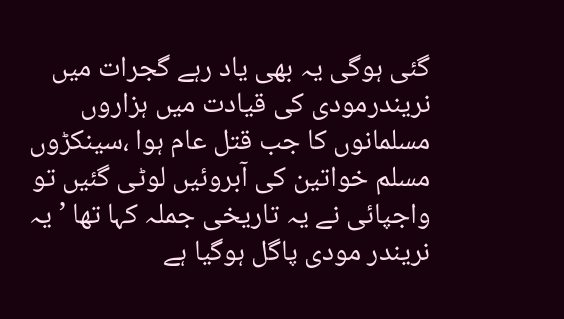گئی ہوگی یہ بھی یاد رہے گجرات میں نریندرمودی کی قیادت میں ہزاروں مسلمانوں کا جب قتل عام ہوا ،سینکڑوں مسلم خواتین کی آبروئیں لوٹی گئیں تو واجپائی نے یہ تاریخی جملہ کہا تھا ’ یہ نریندر مودی پاگل ہوگیا ہے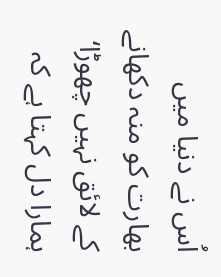اُس نے دنیا میں بھارت کو منہ دکھانے کے لائق نہیں چھوڑا‘ ہمارا دل کہتا ہے کہ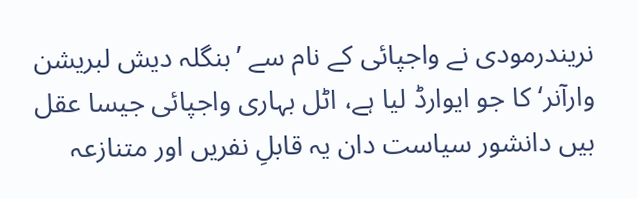نریندرمودی نے واجپائی کے نام سے ’بنگلہ دیش لبریشن وارآنر‘ کا جو ایوارڈ لیا ہے، اٹل بہاری واجپائی جیسا عقل بیں دانشور سیاست دان یہ قابلِ نفریں اور متنازعہ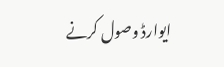ایوارڈ وصول کرنے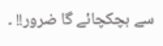سے ہچکچائے گا ضرور!! ۔